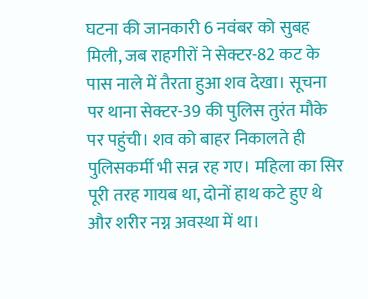घटना की जानकारी 6 नवंबर को सुबह मिली, जब राहगीरों ने सेक्टर-82 कट के पास नाले में तैरता हुआ शव देखा। सूचना पर थाना सेक्टर-39 की पुलिस तुरंत मौके पर पहुंची। शव को बाहर निकालते ही पुलिसकर्मी भी सन्न रह गए। महिला का सिर पूरी तरह गायब था, दोनों हाथ कटे हुए थे और शरीर नग्न अवस्था में था।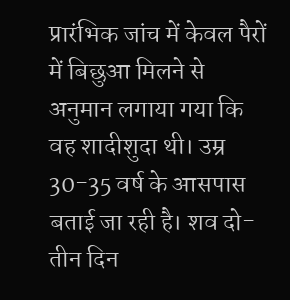प्रारंभिक जांच में केवल पैरों में बिछुआ मिलने से अनुमान लगाया गया कि वह शादीशुदा थी। उम्र 30-35 वर्ष के आसपास बताई जा रही है। शव दो-तीन दिन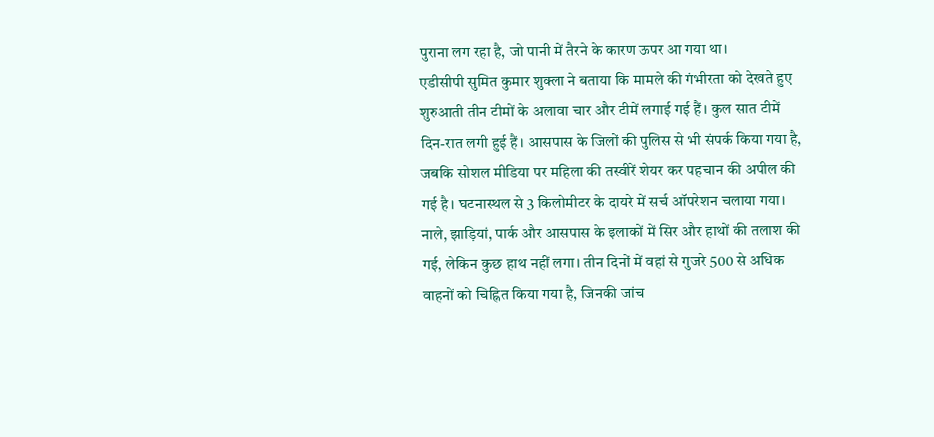पुराना लग रहा है, जो पानी में तैरने के कारण ऊपर आ गया था।
एडीसीपी सुमित कुमार शुक्ला ने बताया कि मामले की गंभीरता को देखते हुए शुरुआती तीन टीमों के अलावा चार और टीमें लगाई गई हैं। कुल सात टीमें दिन-रात लगी हुई हैं। आसपास के जिलों की पुलिस से भी संपर्क किया गया है, जबकि सोशल मीडिया पर महिला की तस्वीरें शेयर कर पहचान की अपील की गई है। घटनास्थल से 3 किलोमीटर के दायरे में सर्च ऑपरेशन चलाया गया। नाले, झाड़ियां, पार्क और आसपास के इलाकों में सिर और हाथों की तलाश की गई, लेकिन कुछ हाथ नहीं लगा। तीन दिनों में वहां से गुजरे 500 से अधिक वाहनों को चिह्नित किया गया है, जिनकी जांच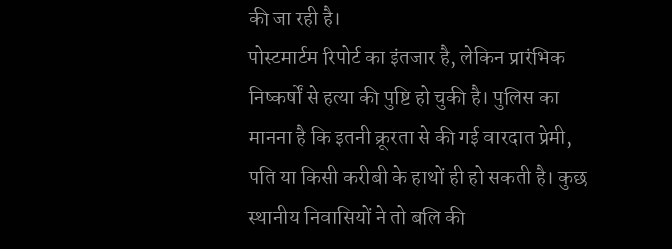की जा रही है।
पोस्टमार्टम रिपोर्ट का इंतजार है, लेकिन प्रारंभिक निष्कर्षों से हत्या की पुष्टि हो चुकी है। पुलिस का मानना है कि इतनी क्रूरता से की गई वारदात प्रेमी, पति या किसी करीबी के हाथों ही हो सकती है। कुछ स्थानीय निवासियों ने तो बलि की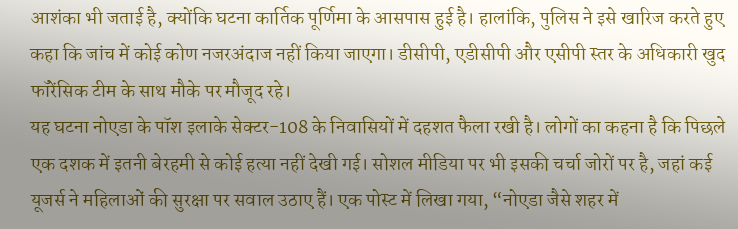आशंका भी जताई है, क्योंकि घटना कार्तिक पूर्णिमा के आसपास हुई है। हालांकि, पुलिस ने इसे खारिज करते हुए कहा कि जांच में कोई कोण नजरअंदाज नहीं किया जाएगा। डीसीपी, एडीसीपी और एसीपी स्तर के अधिकारी खुद फॉरेंसिक टीम के साथ मौके पर मौजूद रहे।
यह घटना नोएडा के पॉश इलाके सेक्टर-108 के निवासियों में दहशत फैला रखी है। लोगों का कहना है कि पिछले एक दशक में इतनी बेरहमी से कोई हत्या नहीं देखी गई। सोशल मीडिया पर भी इसकी चर्चा जोरों पर है, जहां कई यूजर्स ने महिलाओं की सुरक्षा पर सवाल उठाए हैं। एक पोस्ट में लिखा गया, “नोएडा जैसे शहर में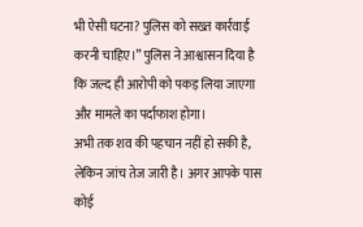भी ऐसी घटना? पुलिस को सख्त कार्रवाई करनी चाहिए।” पुलिस ने आश्वासन दिया है कि जल्द ही आरोपी को पकड़ लिया जाएगा और मामले का पर्दाफाश होगा।
अभी तक शव की पहचान नहीं हो सकी है, लेकिन जांच तेज जारी है। अगर आपके पास कोई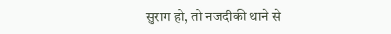सुराग हो, तो नजदीकी थाने से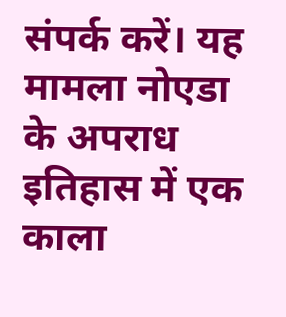संपर्क करें। यह मामला नोएडा के अपराध इतिहास में एक काला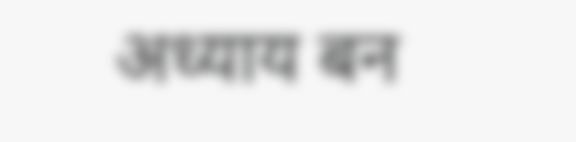अध्याय बन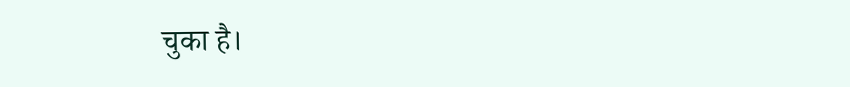चुका है।